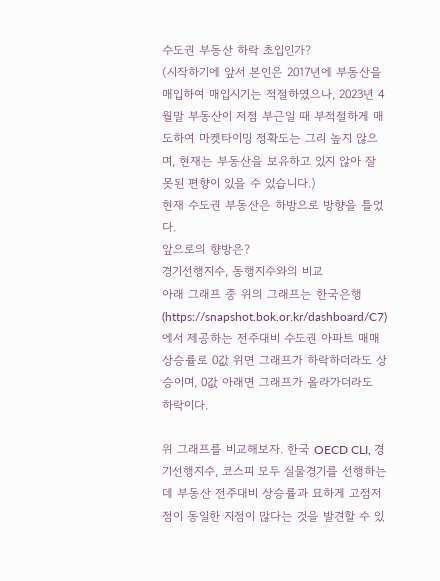수도권 부동산 하락 초입인가?
(시작하기에 앞서 본인은 2017년에 부동산을 매입하여 매입시기는 적절하였으나, 2023년 4월말 부동산이 저점 부근일 때 부적절하게 매도하여 마켓타이밍 정확도는 그리 높지 않으며, 현재는 부동산을 보유하고 있지 않아 잘못된 편향이 있을 수 있습니다.)
현재 수도권 부동산은 하방으로 방향을 틀었다.
앞으로의 향방은?
경기선행지수, 동행지수와의 비교
아래 그래프 중 위의 그래프는 한국은행(https://snapshot.bok.or.kr/dashboard/C7)에서 제공하는 전주대비 수도권 아파트 매매상승률로 0값 위면 그래프가 하락하더라도 상승이며, 0값 아래면 그래프가 올라가더라도 하락이다.

위 그래프를 비교해보자. 한국 OECD CLI, 경기선행지수, 코스피 모두 실물경기를 선행하는데 부동산 전주대비 상승률과 묘하게 고점저점이 동일한 지점이 많다는 것을 발견할 수 있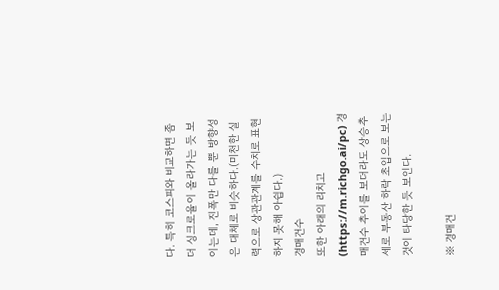다. 특히 코스피와 비교하면 좀 더 싱크로율이 올라가는 듯 보이는데, 진폭만 다를 뿐 방향성은 대체로 비슷하다.(미천한 실력으로 상관관계를 수치로 표현하지 못해 아쉽다.)
경매건수
또한 아래의 리치고(https://m.richgo.ai/pc) 경매건수 추이를 보더라도 상승추세로 부동산 하락 초입으로 보는 것이 타당한 듯 보인다.

※ 경매건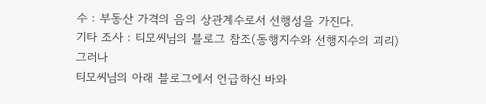수 : 부동산 가격의 음의 상관계수로서 선행성을 가진다.
기타 조사 : 티모씨님의 블로그 참조(동행지수와 선행지수의 괴리)
그러나
티모씨님의 아래 블로그에서 언급하신 바와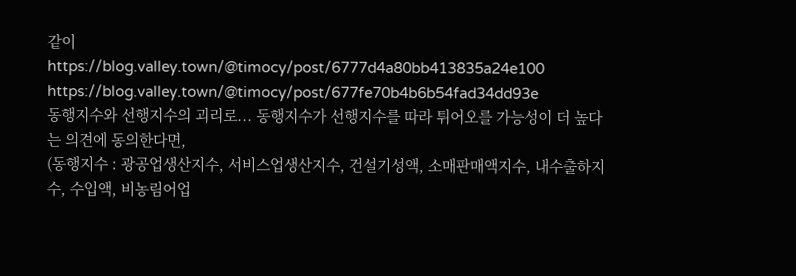같이
https://blog.valley.town/@timocy/post/6777d4a80bb413835a24e100
https://blog.valley.town/@timocy/post/677fe70b4b6b54fad34dd93e
동행지수와 선행지수의 괴리로... 동행지수가 선행지수를 따라 튀어오를 가능성이 더 높다는 의견에 동의한다면,
(동행지수 : 광공업생산지수, 서비스업생산지수, 건설기성액, 소매판매액지수, 내수출하지수, 수입액, 비농림어업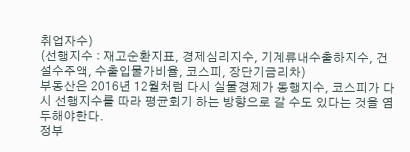취업자수)
(선행지수 : 재고순환지표, 경제심리지수, 기계류내수출하지수, 건설수주액, 수출입물가비율, 코스피, 장단기금리차)
부동산은 2016년 12월처럼 다시 실물경제가 동행지수, 코스피가 다시 선행지수를 따라 평균회기 하는 방향으로 갈 수도 있다는 것을 염두해야한다.
정부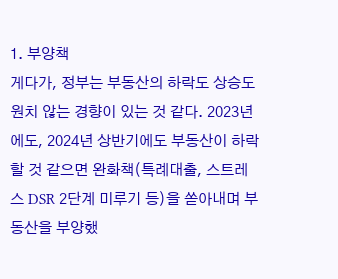1. 부양책
게다가, 정부는 부동산의 하락도 상승도 원치 않는 경향이 있는 것 같다. 2023년에도, 2024년 상반기에도 부동산이 하락할 것 같으면 완화책(특례대출, 스트레스 DSR 2단계 미루기 등)을 쏟아내며 부동산을 부양했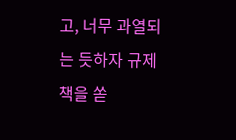고, 너무 과열되는 듯하자 규제책을 쏟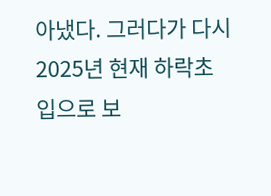아냈다. 그러다가 다시 2025년 현재 하락초입으로 보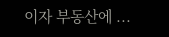이자 부동산에 ...